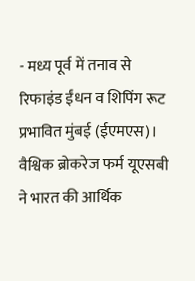- मध्य पूर्व में तनाव से रिफाइंड ईंधन व शिपिंग रूट प्रभावित मुंबई (ईएमएस)। वैश्विक ब्रोकरेज फर्म यूएसबी ने भारत की आर्थिक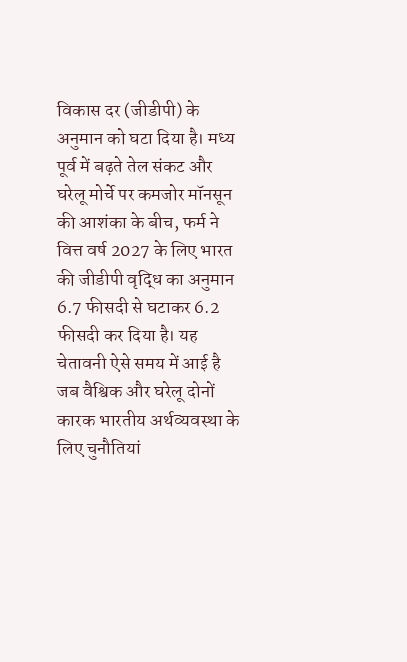विकास दर (जीडीपी) के अनुमान को घटा दिया है। मध्य पूर्व में बढ़ते तेल संकट और घरेलू मोर्चे पर कमजोर मॉनसून की आशंका के बीच, फर्म ने वित्त वर्ष 2027 के लिए भारत की जीडीपी वृद्धि का अनुमान 6.7 फीसदी से घटाकर 6.2 फीसदी कर दिया है। यह चेतावनी ऐसे समय में आई है जब वैश्विक और घरेलू दोनों कारक भारतीय अर्थव्यवस्था के लिए चुनौतियां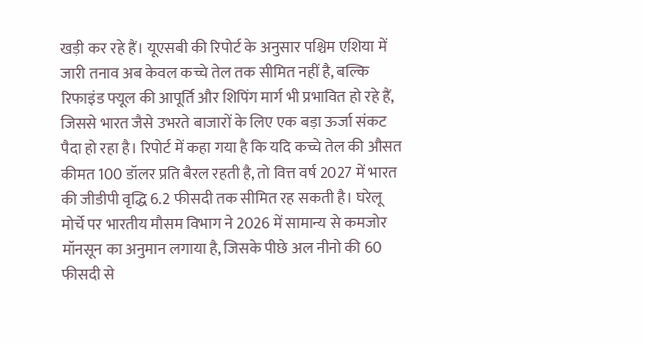खड़ी कर रहे हैं। यूएसबी की रिपोर्ट के अनुसार पश्चिम एशिया में जारी तनाव अब केवल कच्चे तेल तक सीमित नहीं है, बल्कि रिफाइंड फ्यूल की आपूर्ति और शिपिंग मार्ग भी प्रभावित हो रहे हैं, जिससे भारत जैसे उभरते बाजारों के लिए एक बड़ा ऊर्जा संकट पैदा हो रहा है। रिपोर्ट में कहा गया है कि यदि कच्चे तेल की औसत कीमत 100 डॉलर प्रति बैरल रहती है, तो वित्त वर्ष 2027 में भारत की जीडीपी वृद्धि 6.2 फीसदी तक सीमित रह सकती है। घरेलू मोर्चे पर भारतीय मौसम विभाग ने 2026 में सामान्य से कमजोर मॉनसून का अनुमान लगाया है, जिसके पीछे अल नीनो की 60 फीसदी से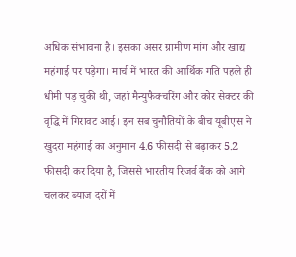अधिक संभावना है। इसका असर ग्रामीण मांग और खाद्य महंगाई पर पड़ेगा। मार्च में भारत की आर्थिक गति पहले ही धीमी पड़ चुकी थी, जहां मैन्युफैक्चरिंग और कोर सेक्टर की वृद्धि में गिरावट आई। इन सब चुनौतियों के बीच यूबीएस ने खुदरा महंगाई का अनुमान 4.6 फीसदी से बढ़ाकर 5.2 फीसदी कर दिया है, जिससे भारतीय रिजर्व बैंक को आगे चलकर ब्याज दरों में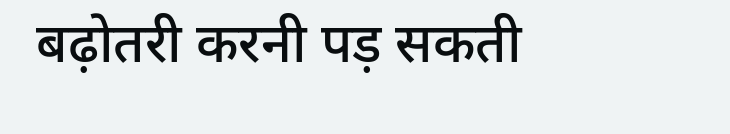बढ़ोतरी करनी पड़ सकती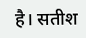है। सतीश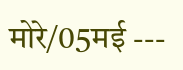मोरे/05मई ---